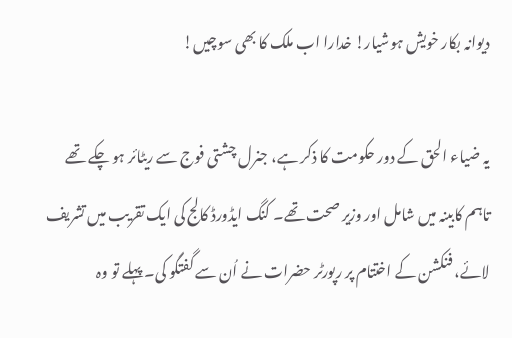دیوانہ بکار خویش ہوشیار! خدارا اب ملک کا بھی سوچیں!

یہ ضیاء الحق کے دور حکومت کا ذکر ہے، جنرل چشتی فوج سے ریٹائر ہو چکے تھے تاہم کابینہ میں شامل اور وزیر صحت تھے۔ کنگ ایڈورڈ کالج کی ایک تقریب میں تشریف لائے، فنکشن کے اختتام پر رپورٹر حضرات نے اُن سے گفتگو کی۔ پہلے تو وہ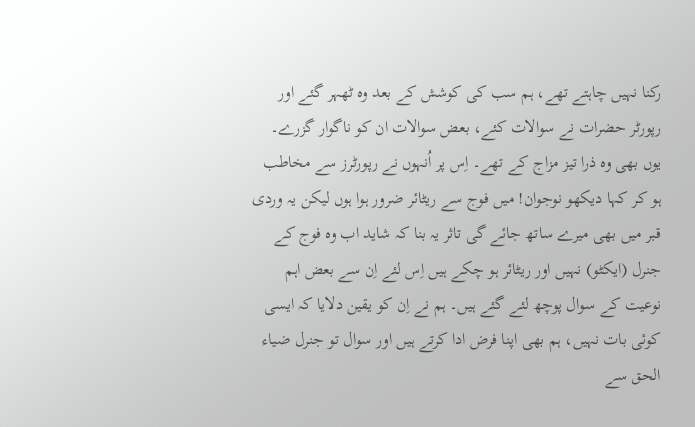رکنا نہیں چاہتے تھے، ہم سب کی کوشش کے بعد وہ ٹھہر گئے اور رپورٹر حضرات نے سوالات کئے، بعض سوالات ان کو ناگوار گزرے۔ یوں بھی وہ ذرا تیز مزاج کے تھے۔ اِس پر اُنہوں نے رپورٹرز سے مخاطب ہو کر کہا دیکھو نوجوان! میں فوج سے ریٹائر ضرور ہوا ہوں لیکن یہ وردی قبر میں بھی میرے ساتھ جائے گی تاثر یہ بنا کہ شاید اب وہ فوج کے جنرل (ایکٹو) نہیں اور ریٹائر ہو چکے ہیں اِس لئے اِن سے بعض اہم نوعیت کے سوال پوچھ لئے گئے ہیں۔ ہم نے اِن کو یقین دلایا کہ ایسی کوئی بات نہیں، ہم بھی اپنا فرض ادا کرتے ہیں اور سوال تو جنرل ضیاء الحق سے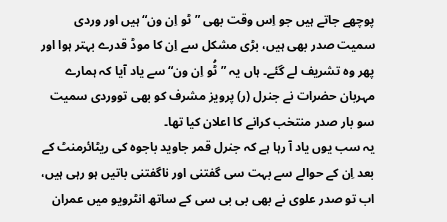پوچھے جاتے ہیں جو اِس وقت بھی ”ٹو اِن ون“ ہیں اور وردی سمیت صدر بھی ہیں، بڑی مشکل سے اِن کا موڈ قدرے بہتر ہوا اور پھر وہ تشریف لے گئے۔ ہاں یہ ”ٹُو اِن ون“ سے یاد آیا کہ ہمارے مہربان حضرات نے جنرل (ر) پرویز مشرف کو بھی تووردی سمیت سو بار صدر منتخب کرانے کا اعلان کیا تھا۔
یہ سب یوں یاد آ رہا ہے کہ جنرل قمر جاوید باجوہ کی ریٹائرمنٹ کے بعد اِن کے حوالے سے بہت سی گفتنی اور ناگفتنی باتیں ہو رہی ہیں، اب تو صدر علوی نے بھی بی بی سی کے ساتھ انٹرویو میں عمران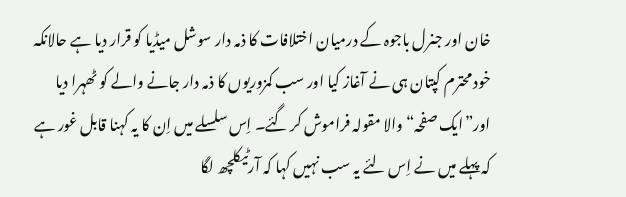خان اور جنرل باجوہ کے درمیان اختلافات کا ذمہ دار سوشل میڈیا کو قرار دیا ہے حالانکہ خود محترم کپتان ہی نے آغاز کیا اور سب کمزوریوں کا ذمہ دار جانے والے کو ٹھہرا دیا اور”ایک صفحہ“ والا مقولہ فراموش کر گئے۔ اِس سلسلے میں اِن کا یہ کہنا قابل غور ہے کہ پہلے میں نے اِس لئے یہ سب نہیں کہا کہ آرٹیکلچھ لگا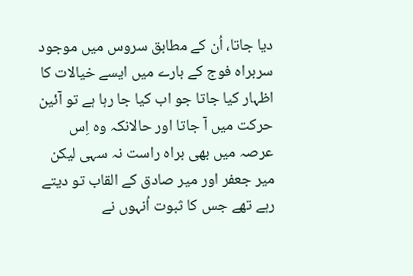دیا جاتا، اُن کے مطابق سروس میں موجود سربراہ فوج کے بارے میں ایسے خیالات کا اظہار کیا جاتا جو اب کیا جا رہا ہے تو آئین حرکت میں آ جاتا اور حالانکہ وہ اِس عرصہ میں بھی براہ راست نہ سہی لیکن میر جعفر اور میر صادق کے القاب تو دیتے رہے تھے جس کا ثبوت اُنہوں نے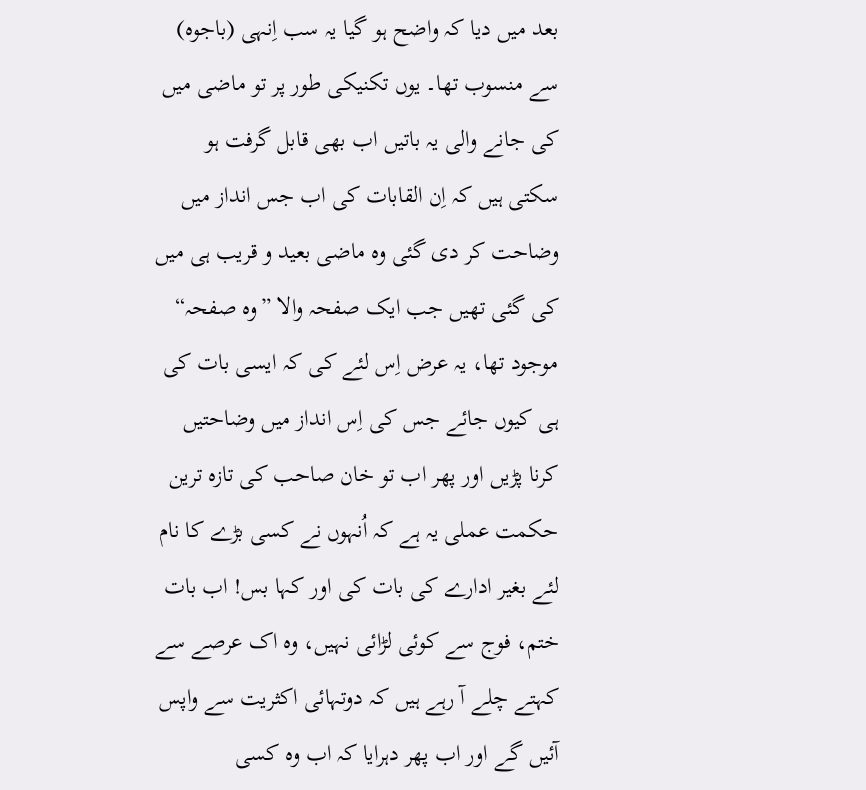بعد میں دیا کہ واضح ہو گیا یہ سب اِنہی (باجوہ) سے منسوب تھا۔ یوں تکنیکی طور پر تو ماضی میں کی جانے والی یہ باتیں اب بھی قابل گرفت ہو سکتی ہیں کہ اِن القابات کی اب جس انداز میں وضاحت کر دی گئی وہ ماضی بعید و قریب ہی میں کی گئی تھیں جب ایک صفحہ والا ”وہ صفحہ“ موجود تھا، یہ عرض اِس لئے کی کہ ایسی بات کی ہی کیوں جائے جس کی اِس انداز میں وضاحتیں کرنا پڑیں اور پھر اب تو خان صاحب کی تازہ ترین حکمت عملی یہ ہے کہ اُنہوں نے کسی بڑے کا نام لئے بغیر ادارے کی بات کی اور کہا بس! اب بات ختم، فوج سے کوئی لڑائی نہیں، وہ اک عرصے سے کہتے چلے آ رہے ہیں کہ دوتہائی اکثریت سے واپس آئیں گے اور اب پھر دہرایا کہ اب وہ کسی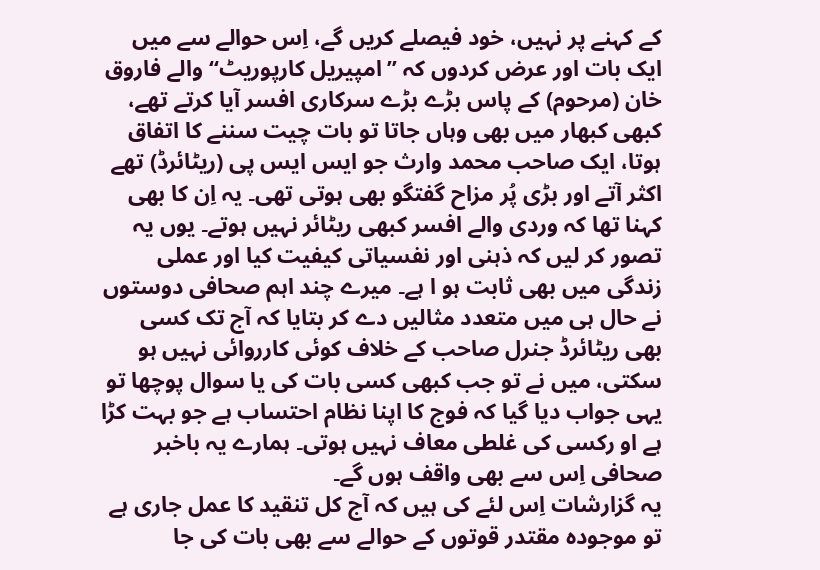کے کہنے پر نہیں، خود فیصلے کریں گے، اِس حوالے سے میں ایک بات اور عرض کردوں کہ ”امپیریل کارپوریٹ“ والے فاروق خان (مرحوم) کے پاس بڑے بڑے سرکاری افسر آیا کرتے تھے، کبھی کبھار میں بھی وہاں جاتا تو بات چیت سننے کا اتفاق ہوتا، ایک صاحب محمد وارث جو ایس ایس پی (ریٹائرڈ) تھے اکثر آتے اور بڑی پُر مزاح گفتگو بھی ہوتی تھی۔ یہ اِن کا بھی کہنا تھا کہ وردی والے افسر کبھی ریٹائر نہیں ہوتے۔ یوں یہ تصور کر لیں کہ ذہنی اور نفسیاتی کیفیت کیا اور عملی زندگی میں بھی ثابت ہو ا ہے۔ میرے چند اہم صحافی دوستوں نے حال ہی میں متعدد مثالیں دے کر بتایا کہ آج تک کسی بھی ریٹائرڈ جنرل صاحب کے خلاف کوئی کارروائی نہیں ہو سکتی، میں نے تو جب کبھی کسی بات کی یا سوال پوچھا تو یہی جواب دیا گیا کہ فوج کا اپنا نظام احتساب ہے جو بہت کڑا ہے او رکسی کی غلطی معاف نہیں ہوتی۔ ہمارے یہ باخبر صحافی اِس سے بھی واقف ہوں گے۔
یہ گزارشات اِس لئے کی ہیں کہ آج کل تنقید کا عمل جاری ہے تو موجودہ مقتدر قوتوں کے حوالے سے بھی بات کی جا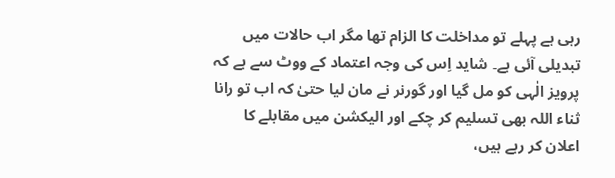رہی ہے پہلے تو مداخلت کا الزام تھا مگر اب حالات میں تبدیلی آئی ہے۔ شاید اِس کی وجہ اعتماد کے ووٹ سے ہے کہ پرویز الٰہی کو مل گیا اور گورنر نے مان لیا حتیٰ کہ اب تو رانا ثناء اللہ بھی تسلیم کر چکے اور الیکشن میں مقابلے کا اعلان کر رہے ہیں،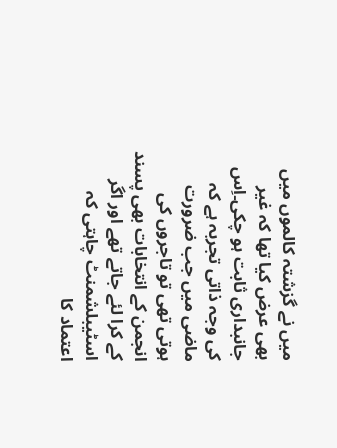میں نے گزشتہ کالموں میں بھی عرض کیا تھا کہ غیر جانبداری ثابت ہو چکی۔اِس کی وجہ ذاتی تجربہ ہے کہ ماضی میں جب ضرورت ہوتی تھی تو تاجروں کی انجمن کے انتخابات بھی پسند کے کرا لئے جاتے تھے اور اگر اسٹیبلشمنٹ چاہتی کہ اعتماد کا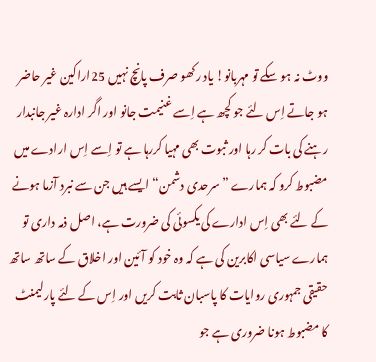ووٹ نہ ہو سکے تو مہربانو! یاد رکھو صرف پانچ نہیں 25اراکین غیر حاضر ہو جاتے اِس لئے جو کچھ ہے اِسے غنیمت جانو اور اگر ادارہ غیر جانبدار رہنے کی بات کر رہا اور ثبوت بھی مہیا کررہا ہے تو اِسے اِس ارادے میں مضبوط کرو کہ ہمارے ”سرحدی دشمن“ ایسے ہیں جن سے نبرد آزما ہونے کے لئے بھی اِس ادارے کی یکسوئی کی ضرورت ہے، اصل ذمہ داری تو ہمارے سیاسی اکابرین کی ہے کہ وہ خود کو آئین اور اخلاق کے ساتھ ساتھ حقیقی جمہوری روایات کا پاسبان ثابت کریں اور اِس کے لئے پارلیمنٹ کا مضبوط ہونا ضروری ہے جو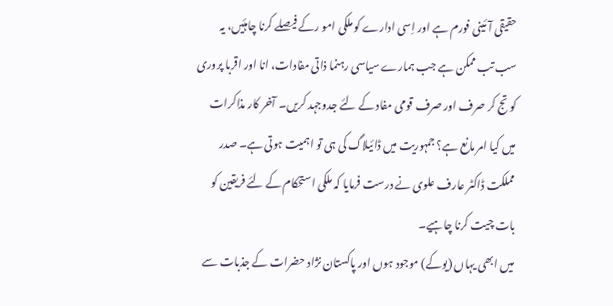حقیقی آئینی فورم ہے اور اِسی ادارے کو ملکی امو رکے فیصلے کرنا چاہئیں، یہ سب تب ممکن ہے جب ہمارے سیاسی رہنما ذاتی مفادات، انا اور اقربا پروری کو تج کر صرف اور صرف قومی مفاد کے لئے جدوجہد کریں۔ آخر کار مذاکرات میں کیا امر مانع ہے؟ جمہوریت میں ڈائیلاگ کی ہی تو اہمیت ہوتی ہے۔ صدر مملکت ڈاکٹر عارف علوی نے درست فرمایا کہ ملکی استحکام کے لئے فریقین کو بات چیت کرنا چاہیے۔
میں ابھی یہاں (یوکے) موجود ہوں اور پاکستان نژاد حضرات کے جذبات سے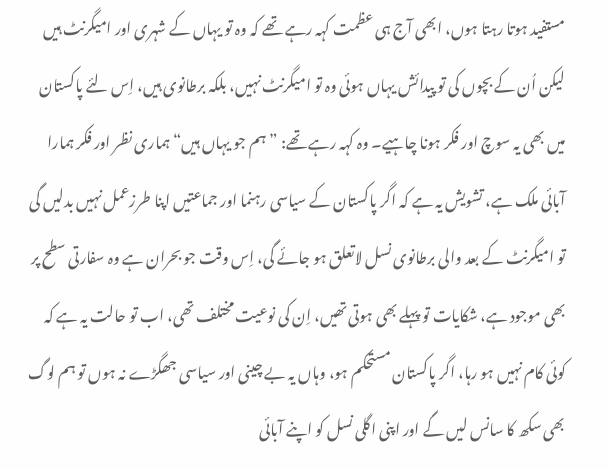مستفید ہوتا رہتا ہوں، ابھی آج ہی عظمت کہہ رہے تھے کہ وہ تو یہاں کے شہری اور امیگرنٹ ہیں لیکن اُن کے بچوں کی تو پیدائش یہاں ہوئی وہ تو امیگرنٹ نہیں، بلکہ برطانوی ہیں، اِس لئے پاکستان میں بھی یہ سوچ اور فکر ہونا چاہیے۔ وہ کہہ رہے تھے: ”ہم جو یہاں ہیں“ ہماری نظر اور فکر ہمارا آبائی ملک ہے، تشویش یہ ہے کہ اگر پاکستان کے سیاسی رہنما اور جماعتیں اپنا طرزعمل نہیں بدلیں گی تو امیگرنٹ کے بعد والی برطانوی نسل لاتعلق ہو جائے گی، اِس وقت جو بحران ہے وہ سفارتی سطح پر بھی موجود ہے، شکایات تو پہلے بھی ہوتی تھیں، اِن کی نوعیت مختلف تھی، اب تو حالت یہ ہے کہ کوئی کام نہیں ہو رہا، اگر پاکستان مستحکم ہو، وہاں یہ بے چینی اور سیاسی جھگڑے نہ ہوں تو ہم لوگ بھی سکھ کا سانس لیں گے اور اپنی اگلی نسل کو اپنے آبائی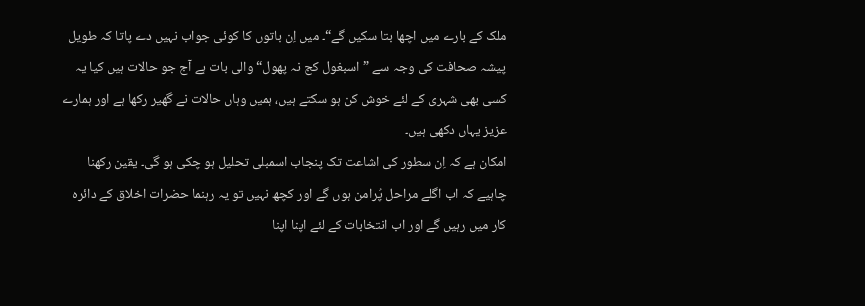ملک کے بارے میں اچھا بتا سکیں گے“۔ میں اِن باتوں کا کوئی جواب نہیں دے پاتا کہ طویل پیشہ صحافت کی وجہ سے ”اسبغول کج نہ پھول“ والی بات ہے آج جو حالات ہیں کیا یہ کسی بھی شہری کے لئے خوش کن ہو سکتے ہیں، ہمیں وہاں حالات نے گھیر رکھا ہے اور ہمارے عزیز یہاں دکھی ہیں۔
امکان ہے کہ اِن سطور کی اشاعت تک پنجاب اسمبلی تحلیل ہو چکی ہو گی۔ یقین رکھنا چاہیے کہ اب اگلے مراحل پُرامن ہوں گے اور کچھ نہیں تو یہ رہنما حضرات اخلاق کے دائرہ کار میں رہیں گے اور اب انتخابات کے لئے اپنا اپنا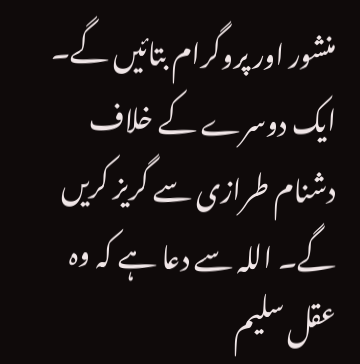منشور اور پروگرام بتائیں گے۔ ایک دوسرے کے خلاف دشنام طرازی سے گریز کریں گے۔ اللہ سے دعا ہے کہ وہ عقل سلیم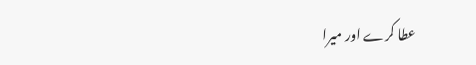عطا کرے اور میرا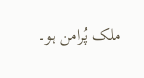ملک پُرامن ہو۔